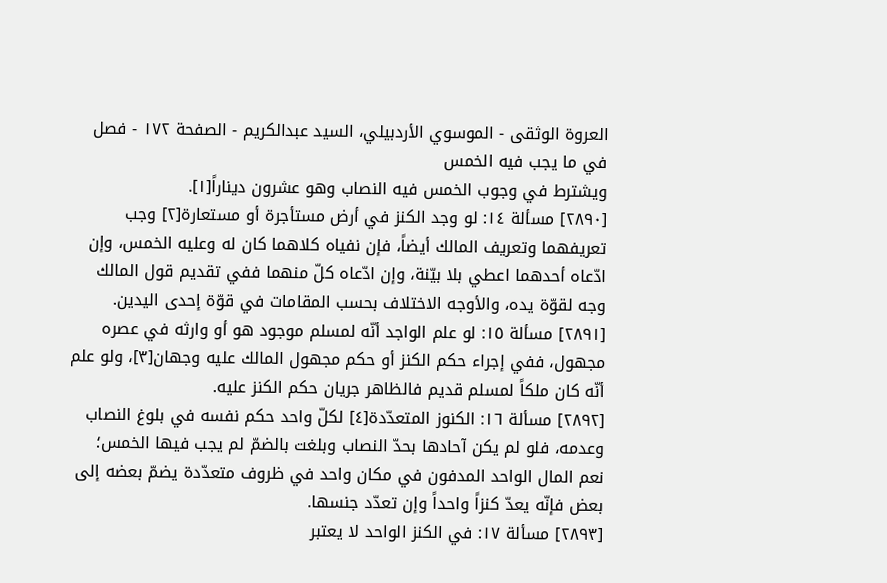العروة الوثقى - الموسوي الأردبيلي، السيد عبدالكريم - الصفحة ١٧٢ - فصل في ما يجب فيه الخمس
ويشترط في وجوب الخمس فيه النصاب وهو عشرون ديناراً[١].
[٢٨٩٠] مسألة ١٤: لو وجد الكنز في أرض مستأجرة أو مستعارة[٢] وجب تعريفهما وتعريف المالك أيضاً، فإن نفياه كلاهما كان له وعليه الخمس، وإن ادّعاه أحدهما اعطي بلا بيّنة، وإن ادّعاه كلّ منهما ففي تقديم قول المالك وجه لقوّة يده، والأوجه الاختلاف بحسب المقامات في قوّة إحدى اليدين.
[٢٨٩١] مسألة ١٥: لو علم الواجد أنّه لمسلم موجود هو أو وارثه في عصره مجهول، ففي إجراء حكم الكنز أو حكم مجهول المالك عليه وجهان[٣]، ولو علم أنّه كان ملكاً لمسلم قديم فالظاهر جريان حكم الكنز عليه.
[٢٨٩٢] مسألة ١٦: الكنوز المتعدّدة[٤] لكلّ واحد حكم نفسه في بلوغ النصاب وعدمه، فلو لم يكن آحادها بحدّ النصاب وبلغت بالضمّ لم يجب فيها الخمس؛ نعم المال الواحد المدفون في مكان واحد في ظروف متعدّدة يضمّ بعضه إلى بعض فإنّه يعدّ كنزاً واحداً وإن تعدّد جنسها.
[٢٨٩٣] مسألة ١٧: في الكنز الواحد لا يعتبر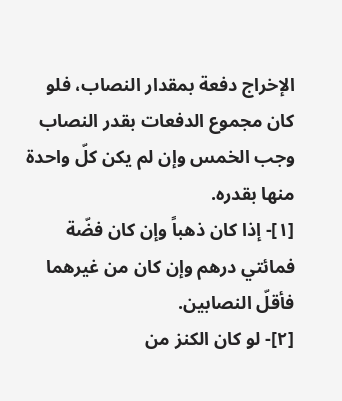الإخراج دفعة بمقدار النصاب، فلو كان مجموع الدفعات بقدر النصاب وجب الخمس وإن لم يكن كلّ واحدة منها بقدره.
[١]- إذا كان ذهباً وإن كان فضّة فمائتي درهم وإن كان من غيرهما فأقلّ النصابين.
[٢]- لو كان الكنز من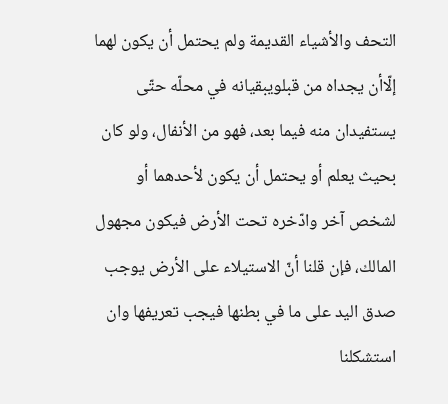التحف والأشياء القديمة ولم يحتمل أن يكون لهما إلّاأن يجداه من قبلويبقيانه في محلّه حتّى يستفيدان منه فيما بعد، فهو من الأنفال، ولو كان بحيث يعلم أو يحتمل أن يكون لأحدهما أو لشخص آخر وادّخره تحت الأرض فيكون مجهول المالك، فإن قلنا أنّ الاستيلاء على الأرض يوجب صدق اليد على ما في بطنها فيجب تعريفها وان استشكلنا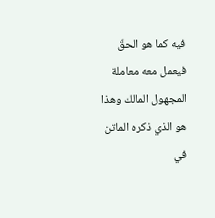فيه كما هو الحقّ فيعمل معه معاملة المجهول المالك وهذا هو الذي ذكره الماتن في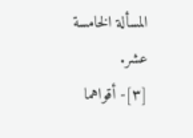المسألة الخامسة عشر.
[٣]- أقواهما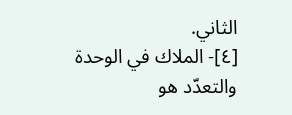الثاني.
[٤]- الملاك في الوحدة والتعدّد هو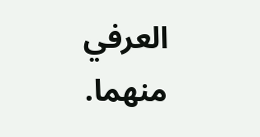العرفي منهما.